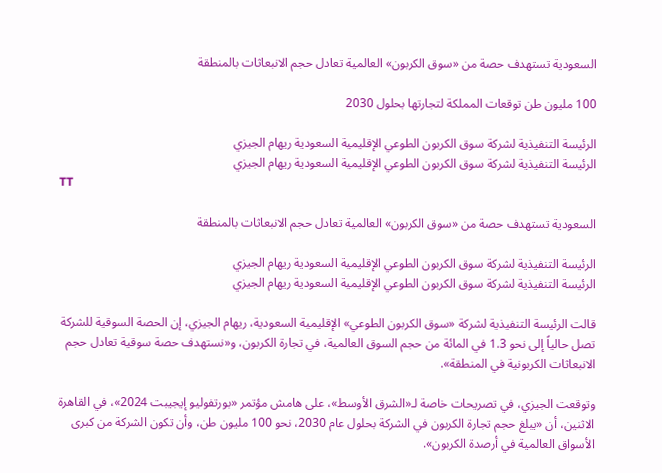السعودية تستهدف حصة من «سوق الكربون» العالمية تعادل حجم الانبعاثات بالمنطقة

100 مليون طن توقعات المملكة لتجارتها بحلول 2030

الرئيسة التنفيذية لشركة سوق الكربون الطوعي الإقليمية السعودية ريهام الجيزي
الرئيسة التنفيذية لشركة سوق الكربون الطوعي الإقليمية السعودية ريهام الجيزي
TT

السعودية تستهدف حصة من «سوق الكربون» العالمية تعادل حجم الانبعاثات بالمنطقة

الرئيسة التنفيذية لشركة سوق الكربون الطوعي الإقليمية السعودية ريهام الجيزي
الرئيسة التنفيذية لشركة سوق الكربون الطوعي الإقليمية السعودية ريهام الجيزي

قالت الرئيسة التنفيذية لشركة «سوق الكربون الطوعي» الإقليمية السعودية، ريهام الجيزي، إن الحصة السوقية للشركة تصل حالياً إلى نحو 1.3 في المائة من حجم السوق العالمية، في تجارة الكربون، و«نستهدف حصة سوقية تعادل حجم الانبعاثات الكربونية في المنطقة».

وتوقعت الجيزي، في تصريحات خاصة لـ«الشرق الأوسط»، على هامش مؤتمر «بورتفوليو إيجيبت 2024»، في القاهرة الاثنين، أن «يبلغ حجم تجارة الكربون في الشركة بحلول عام 2030، نحو 100 مليون طن، وأن تكون الشركة من كبرى الأسواق العالمية في أرصدة الكربون».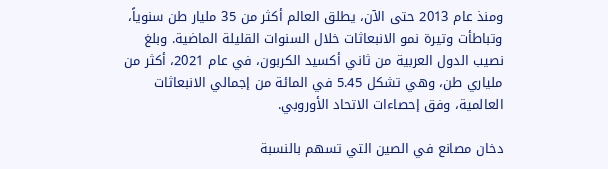ومنذ عام 2013 حتى الآن، يطلق العالم أكثر من 35 مليار طن سنوياً، وتباطأت وتيرة نمو الانبعاثات خلال السنوات القليلة الماضية. وبلغ نصيب الدول العربية من ثاني أكسيد الكربون، في عام 2021، أكثر من ملياري طن، وهي تشكل 5.45 في المائة من إجمالي الانبعاثات العالمية، وفق إحصاءات الاتحاد الأوروبي.

دخان مصانع في الصين التي تسهم بالنسبة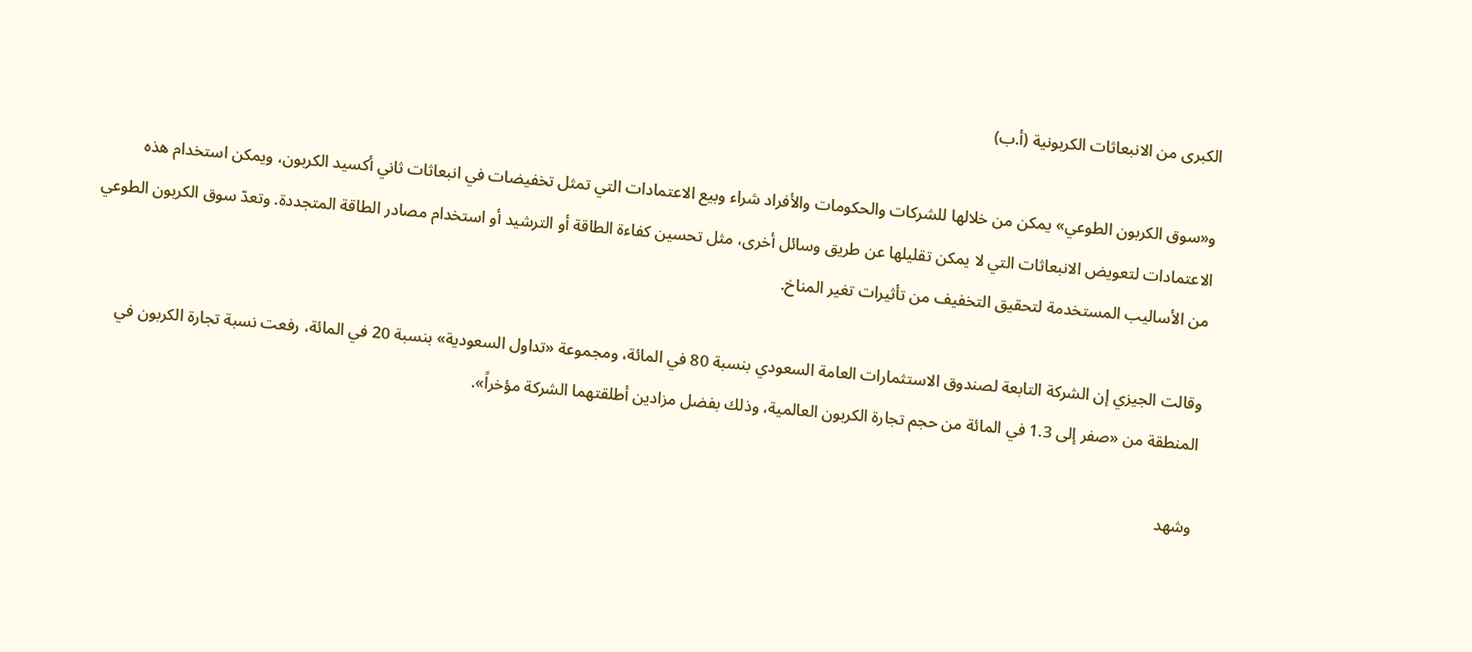الكبرى من الانبعاثات الكربونية (أ.ب)

و«سوق الكربون الطوعي» يمكن من خلالها للشركات والحكومات والأفراد شراء وبيع الاعتمادات التي تمثل تخفيضات في انبعاثات ثاني أكسيد الكربون، ويمكن استخدام هذه الاعتمادات لتعويض الانبعاثات التي لا يمكن تقليلها عن طريق وسائل أخرى، مثل تحسين كفاءة الطاقة أو الترشيد أو استخدام مصادر الطاقة المتجددة. وتعدّ سوق الكربون الطوعي من الأساليب المستخدمة لتحقيق التخفيف من تأثيرات تغير المناخ.

وقالت الجيزي إن الشركة التابعة لصندوق الاستثمارات العامة السعودي بنسبة 80 في المائة، ومجموعة «تداول السعودية» بنسبة 20 في المائة، رفعت نسبة تجارة الكربون في المنطقة من «صفر إلى 1.3 في المائة من حجم تجارة الكربون العالمية، وذلك بفضل مزادين أطلقتهما الشركة مؤخراً».

وشهد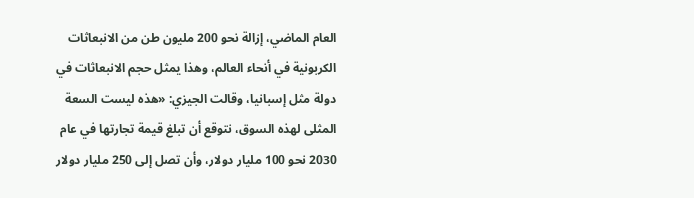العام الماضي، إزالة نحو 200 مليون طن من الانبعاثات الكربونية في أنحاء العالم، وهذا يمثل حجم الانبعاثات في دولة مثل إسبانيا، وقالت الجيزي: «هذه ليست السعة المثلى لهذه السوق، نتوقع أن تبلغ قيمة تجارتها في عام 2030 نحو 100 مليار دولار، وأن تصل إلى 250 مليار دولار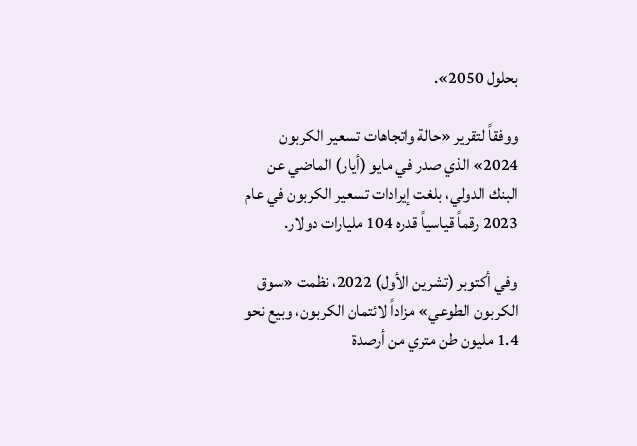بحلول 2050».

ووفقاً لتقرير «حالة واتجاهات تسعير الكربون 2024» الذي صدر في مايو (أيار) الماضي عن البنك الدولي، بلغت إيرادات تسعير الكربون في عام 2023 رقماً قياسياً قدره 104 مليارات دولار.

وفي أكتوبر (تشرين الأول) 2022، نظمت «سوق الكربون الطوعي» مزاداً لائتمان الكربون، وبيع نحو 1.4 مليون طن متري من أرصدة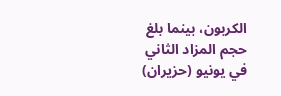الكربون، بينما بلغ حجم المزاد الثاني في يونيو (حزيران)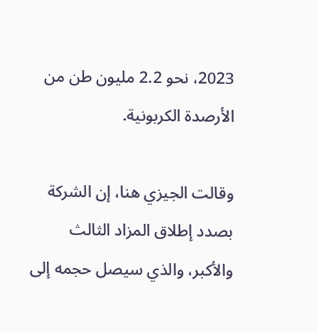2023، نحو 2.2 مليون طن من الأرصدة الكربونية.

وقالت الجيزي هنا، إن الشركة بصدد إطلاق المزاد الثالث والأكبر، والذي سيصل حجمه إلى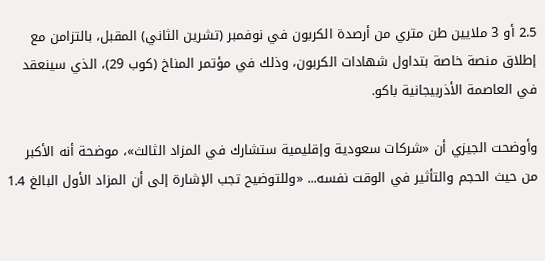2.5 أو 3 ملايين طن متري من أرصدة الكربون في نوفمبر (تشرين الثاني) المقبل، بالتزامن مع إطلاق منصة خاصة بتداول شهادات الكربون، وذلك في مؤتمر المناخ (كوب 29)، الذي سينعقد في العاصمة الأذربيجانية باكو.

وأوضحت الجيزي أن «شركات سعودية وإقليمية ستشارك في المزاد الثالث»، موضحة أنه الأكبر من حيث الحجم والتأثير في الوقت نفسه... «وللتوضيح تجب الإشارة إلى أن المزاد الأول البالغ 1.4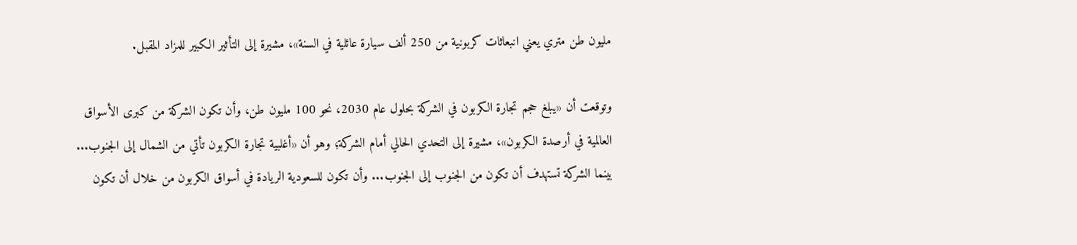مليون طن متري يعني انبعاثات كربونية من 250 ألف سيارة عائلية في السنة»، مشيرة إلى التأثير الكبير للمزاد المقبل.

وتوقعت أن «يبلغ حجم تجارة الكربون في الشركة بحلول عام 2030، نحو 100 مليون طن، وأن تكون الشركة من كبرى الأسواق العالمية في أرصدة الكربون»، مشيرة إلى التحدي الحالي أمام الشركة؛ وهو أن «أغلبية تجارة الكربون تأتي من الشمال إلى الجنوب... بينما الشركة تستهدف أن تكون من الجنوب إلى الجنوب... وأن تكون للسعودية الريادة في أسواق الكربون من خلال أن تكون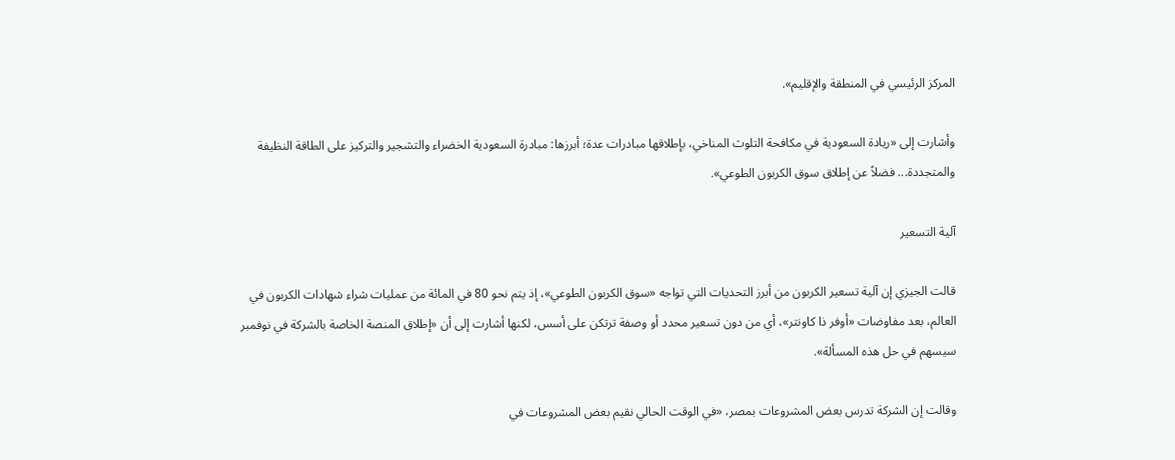المركز الرئيسي في المنطقة والإقليم».

وأشارت إلى «ريادة السعودية في مكافحة التلوث المناخي، بإطلاقها مبادرات عدة؛ أبرزها: مبادرة السعودية الخضراء والتشجير والتركيز على الطاقة النظيفة والمتجددة... فضلاً عن إطلاق سوق الكربون الطوعي».

آلية التسعير

قالت الجيزي إن آلية تسعير الكربون من أبرز التحديات التي تواجه «سوق الكربون الطوعي»، إذ يتم نحو 80 في المائة من عمليات شراء شهادات الكربون في العالم، بعد مفاوضات «أوفر ذا كاونتر»، أي من دون تسعير محدد أو وصفة ترتكن على أسس، لكنها أشارت إلى أن «إطلاق المنصة الخاصة بالشركة في نوفمبر سيسهم في حل هذه المسألة».

وقالت إن الشركة تدرس بعض المشروعات بمصر، «في الوقت الحالي نقيم بعض المشروعات في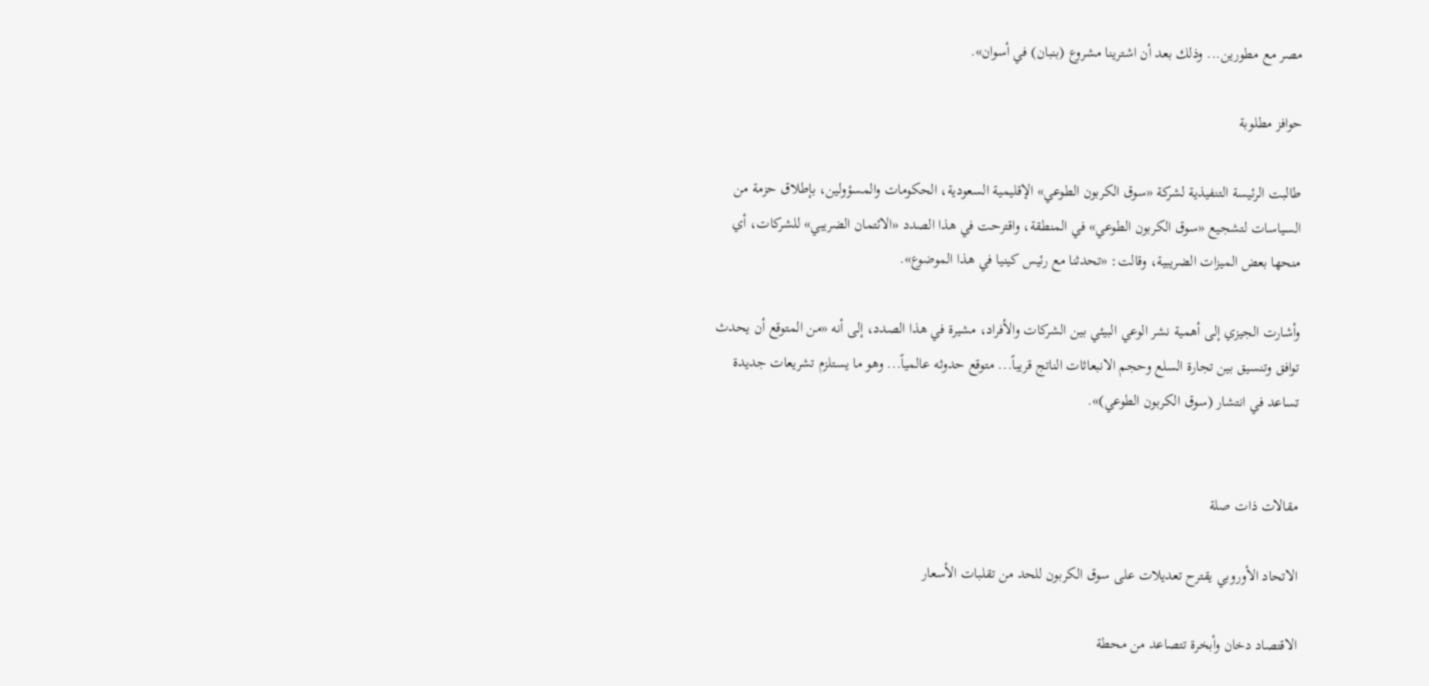مصر مع مطورين... وذلك بعد أن اشترينا مشروع (بنبان) في أسوان».

حوافز مطلوبة

طالبت الرئيسة التنفيذية لشركة «سوق الكربون الطوعي» الإقليمية السعودية، الحكومات والمسؤولين، بإطلاق حزمة من السياسات لتشجيع «سوق الكربون الطوعي» في المنطقة، واقترحت في هذا الصدد «الائتمان الضريبي» للشركات، أي منحها بعض الميزات الضريبية، وقالت: «تحدثنا مع رئيس كينيا في هذا الموضوع».

وأشارت الجيزي إلى أهمية نشر الوعي البيئي بين الشركات والأفراد، مشيرة في هذا الصدد، إلى أنه «من المتوقع أن يحدث توافق وتنسيق بين تجارة السلع وحجم الانبعاثات الناتج قريباً... متوقع حدوثه عالمياً... وهو ما يستلزم تشريعات جديدة تساعد في انتشار (سوق الكربون الطوعي)».


مقالات ذات صلة

الاتحاد الأوروبي يقترح تعديلات على سوق الكربون للحد من تقلبات الأسعار

الاقتصاد دخان وأبخرة تتصاعد من محطة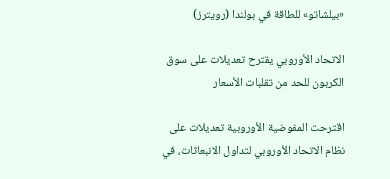«بيلشاتو» للطاقة في بولندا (رويترز)

الاتحاد الأوروبي يقترح تعديلات على سوق الكربون للحد من تقلبات الأسعار

اقترحت المفوضية الأوروبية تعديلات على نظام الاتحاد الأوروبي لتداول الانبعاثات، في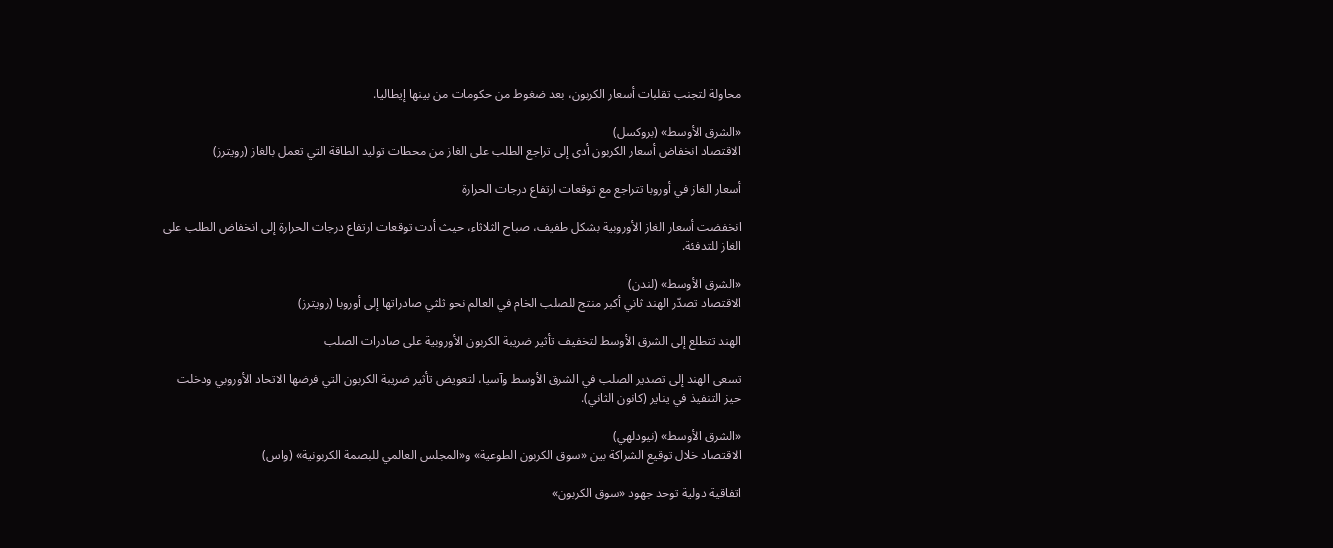محاولة لتجنب تقلبات أسعار الكربون، بعد ضغوط من حكومات من بينها إيطاليا.

«الشرق الأوسط» (بروكسل)
الاقتصاد انخفاض أسعار الكربون أدى إلى تراجع الطلب على الغاز من محطات توليد الطاقة التي تعمل بالغاز (رويترز)

أسعار الغاز في أوروبا تتراجع مع توقعات ارتفاع درجات الحرارة

انخفضت أسعار الغاز الأوروبية بشكل طفيف، صباح الثلاثاء، حيث أدت توقعات ارتفاع درجات الحرارة إلى انخفاض الطلب على الغاز للتدفئة.

«الشرق الأوسط» (لندن)
الاقتصاد تصدّر الهند ثاني أكبر منتج للصلب الخام في العالم ‌نحو ثلثي صادراتها ‌إلى أوروبا ‌(رويترز)

الهند تتطلع إلى الشرق الأوسط لتخفيف تأثير ضريبة الكربون الأوروبية على صادرات الصلب

تسعى الهند إلى تصدير الصلب في الشرق الأوسط وآسيا، لتعويض تأثير ضريبة الكربون التي فرضها الاتحاد الأوروبي ودخلت حيز التنفيذ في يناير (كانون الثاني).

«الشرق الأوسط» (نيودلهي)
الاقتصاد خلال توقيع الشراكة بين «سوق الكربون الطوعية» و«المجلس العالمي للبصمة الكربونية» (واس)

اتفاقية دولية توحد جهود «سوق الكربون»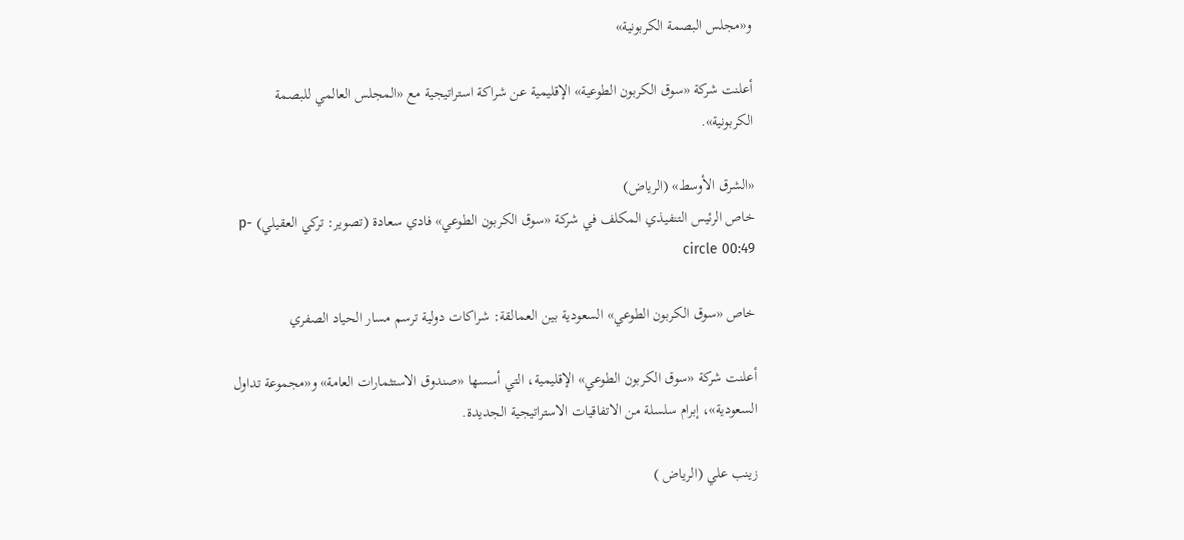و«مجلس البصمة الكربونية»

أعلنت شركة «سوق الكربون الطوعية» الإقليمية عن شراكة استراتيجية مع «المجلس العالمي للبصمة الكربونية».

«الشرق الأوسط» (الرياض)
خاص الرئيس التنفيذي المكلف في شركة «سوق الكربون الطوعي» فادي سعادة (تصوير: تركي العقيلي) p-circle 00:49

خاص «سوق الكربون الطوعي» السعودية بين العمالقة: شراكات دولية ترسم مسار الحياد الصفري

أعلنت شركة «سوق الكربون الطوعي» الإقليمية، التي أسسها «صندوق الاستثمارات العامة» و«مجموعة تداول السعودية»، إبرام سلسلة من الاتفاقيات الاستراتيجية الجديدة.

زينب علي (الرياض )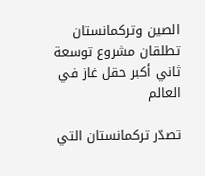الصين وتركمانستان تطلقان مشروع توسعة ثاني أكبر حقل غاز في العالم

تصدّر تركمانستان التي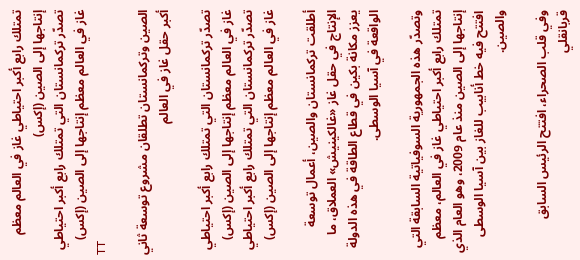تمتلك رابع أكبر احتياطي غاز في العالم معظم إنتاجها إلى الصين (إكس)
تصدّر تركمانستان التي تمتلك رابع أكبر احتياطي غاز في العالم معظم إنتاجها إلى الصين (إكس)
TT

الصين وتركمانستان تطلقان مشروع توسعة ثاني أكبر حقل غاز في العالم

تصدّر تركمانستان التي تمتلك رابع أكبر احتياطي غاز في العالم معظم إنتاجها إلى الصين (إكس)
تصدّر تركمانستان التي تمتلك رابع أكبر احتياطي غاز في العالم معظم إنتاجها إلى الصين (إكس)

أطلقت تركمانستان والصين، أعمال توسعة الإنتاج في حقل غاز «غالكينيش» العملاق، ما يعزز مكانة بكين في قطاع الطاقة في هذه الدولة الواقعة في آسيا الوسطى.

وتصدّر هذه الجمهورية السوفياتية السابقة التي تمتلك رابع أكبر احتياطي غاز في العالم، معظم إنتاجها إلى الصين منذ عام 2009، وهو العام الذي افتتح فيه خط أنابيب للغاز بين آسيا الوسطى والصين.

وفي قلب الصحراء، افتتح الرئيس السابق قربانقلي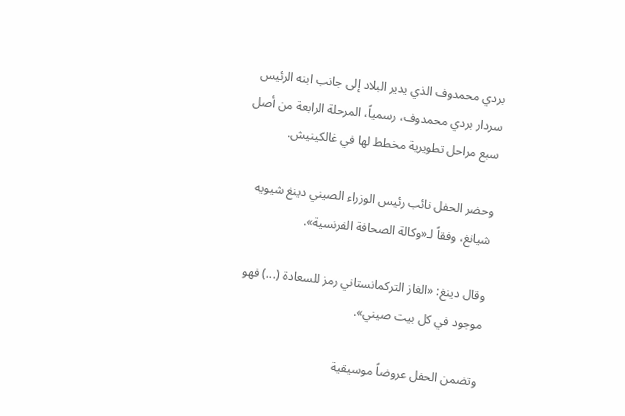بردي محمدوف الذي يدير البلاد إلى جانب ابنه الرئيس سردار بردي محمدوف، رسمياً، المرحلة الرابعة من أصل سبع مراحل تطويرية مخطط لها في غالكينيش.

وحضر الحفل نائب رئيس الوزراء الصيني دينغ شيويه شيانغ، وفقاً لـ«وكالة الصحافة الفرنسية».

وقال دينغ: «الغاز التركمانستاني رمز للسعادة (...) فهو موجود في كل بيت صيني».

وتضمن الحفل عروضاً موسيقية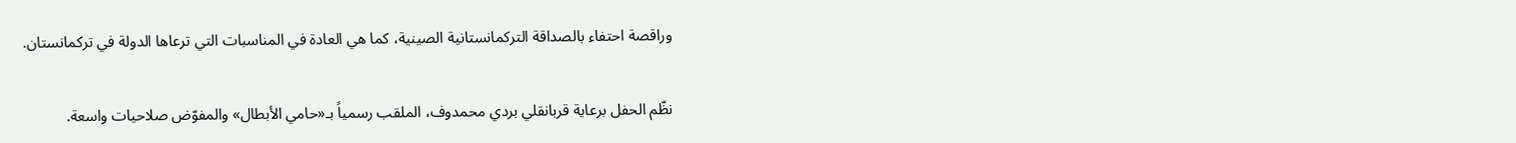وراقصة احتفاء بالصداقة التركمانستانية الصينية، كما هي العادة في المناسبات التي ترعاها الدولة في تركمانستان.

نظّم الحفل برعاية قربانقلي بردي محمدوف، الملقب رسمياً بـ«حامي الأبطال» والمفوّض صلاحيات واسعة.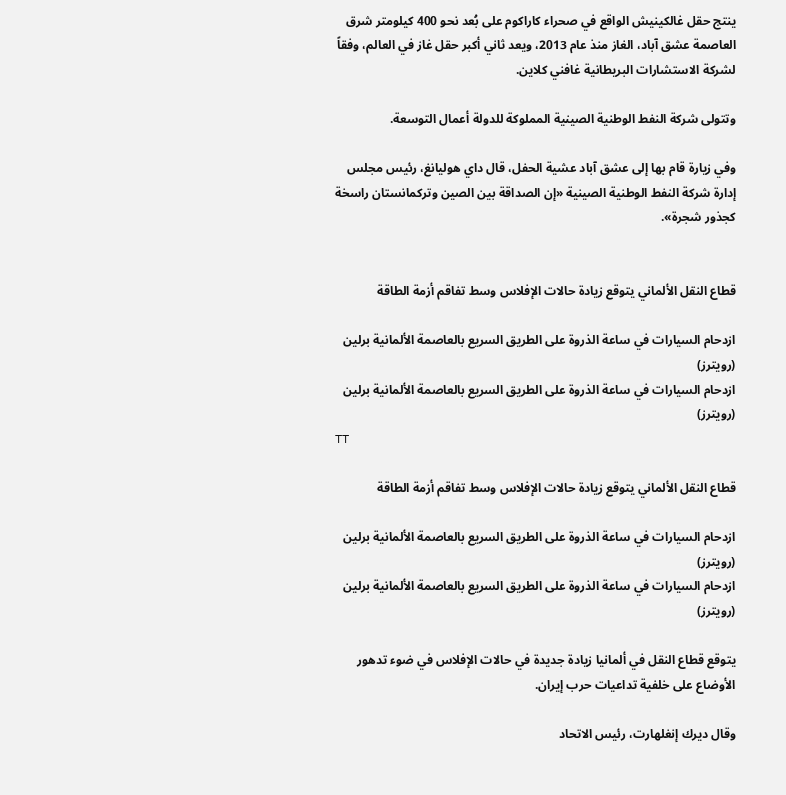ينتج حقل غالكينيش الواقع في صحراء كاراكوم على بُعد نحو 400 كيلومتر شرق العاصمة عشق آباد، الغاز منذ عام 2013، ويعد ثاني أكبر حقل غاز في العالم، وفقاً لشركة الاستشارات البريطانية غافني كلاين.

وتتولى شركة النفط الوطنية الصينية المملوكة للدولة أعمال التوسعة.

وفي زيارة قام بها إلى عشق آباد عشية الحفل، قال داي هوليانغ، رئيس مجلس إدارة شركة النفط الوطنية الصينية «إن الصداقة بين الصين وتركمانستان راسخة كجذور شجرة».


قطاع النقل الألماني يتوقع زيادة حالات الإفلاس وسط تفاقم أزمة الطاقة

ازدحام السيارات في ساعة الذروة على الطريق السريع بالعاصمة الألمانية برلين (رويترز)
ازدحام السيارات في ساعة الذروة على الطريق السريع بالعاصمة الألمانية برلين (رويترز)
TT

قطاع النقل الألماني يتوقع زيادة حالات الإفلاس وسط تفاقم أزمة الطاقة

ازدحام السيارات في ساعة الذروة على الطريق السريع بالعاصمة الألمانية برلين (رويترز)
ازدحام السيارات في ساعة الذروة على الطريق السريع بالعاصمة الألمانية برلين (رويترز)

يتوقع قطاع النقل في ألمانيا زيادة جديدة في حالات الإفلاس في ضوء تدهور الأوضاع على خلفية تداعيات حرب إيران.

وقال ديرك إنغلهارت، رئيس الاتحاد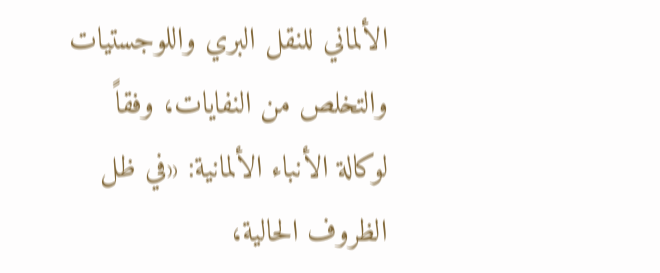الألماني للنقل البري واللوجستيات والتخلص من النفايات، وفقاً لوكالة الأنباء الألمانية: «في ظل الظروف الحالية،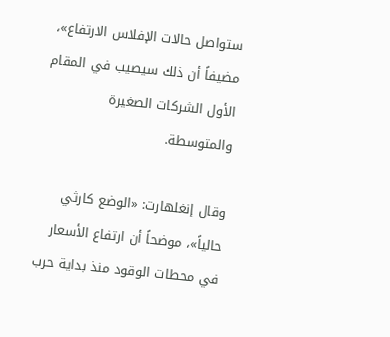ستواصل حالات الإفلاس الارتفاع»، مضيفاً أن ذلك سيصيب في المقام الأول الشركات الصغيرة والمتوسطة.

وقال إنغلهارت: «الوضع كارثي حالياً»، موضحاً أن ارتفاع الأسعار في محطات الوقود منذ بداية حرب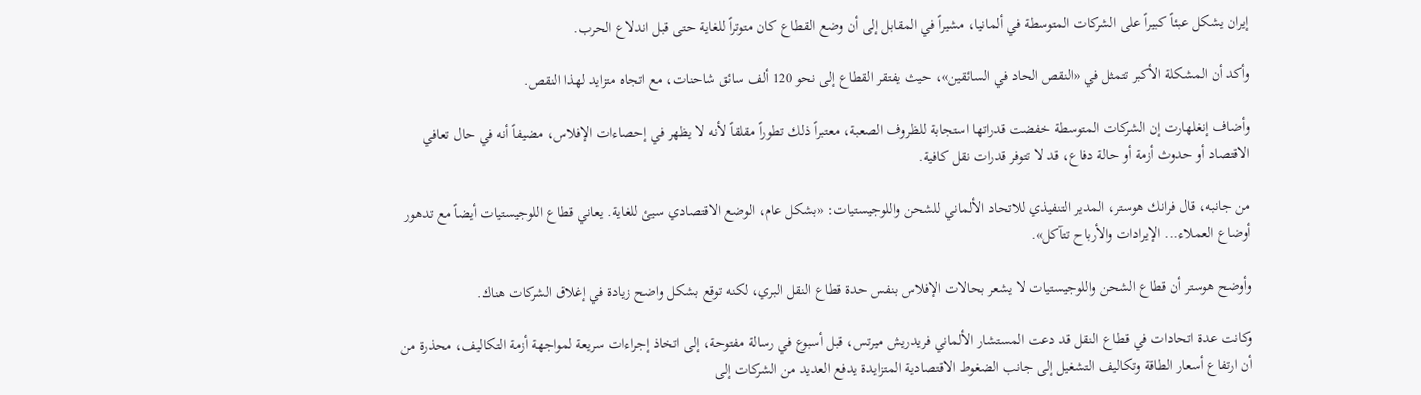إيران يشكل عبئاً كبيراً على الشركات المتوسطة في ألمانيا، مشيراً في المقابل إلى أن وضع القطاع كان متوتراً للغاية حتى قبل اندلاع الحرب.

وأكد أن المشكلة الأكبر تتمثل في «النقص الحاد في السائقين»، حيث يفتقر القطاع إلى نحو 120 ألف سائق شاحنات، مع اتجاه متزايد لهذا النقص.

وأضاف إنغلهارت إن الشركات المتوسطة خفضت قدراتها استجابة للظروف الصعبة، معتبراً ذلك تطوراً مقلقاً لأنه لا يظهر في إحصاءات الإفلاس، مضيفاً أنه في حال تعافي الاقتصاد أو حدوث أزمة أو حالة دفاع، قد لا تتوفر قدرات نقل كافية.

من جانبه، قال فرانك هوستر، المدير التنفيذي للاتحاد الألماني للشحن واللوجيستيات: «بشكل عام، الوضع الاقتصادي سيئ للغاية. يعاني قطاع اللوجيستيات أيضاً مع تدهور أوضاع العملاء... الإيرادات والأرباح تتآكل».

وأوضح هوستر أن قطاع الشحن واللوجيستيات لا يشعر بحالات الإفلاس بنفس حدة قطاع النقل البري، لكنه توقع بشكل واضح زيادة في إغلاق الشركات هناك.

وكانت عدة اتحادات في قطاع النقل قد دعت المستشار الألماني فريدريش ميرتس، قبل أسبوع في رسالة مفتوحة، إلى اتخاذ إجراءات سريعة لمواجهة أزمة التكاليف، محذرة من أن ارتفاع أسعار الطاقة وتكاليف التشغيل إلى جانب الضغوط الاقتصادية المتزايدة يدفع العديد من الشركات إلى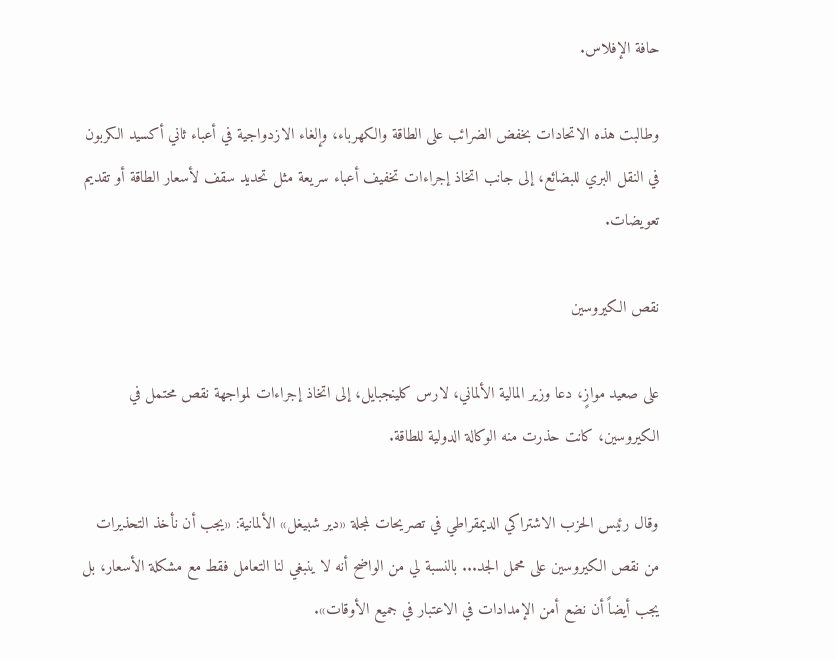حافة الإفلاس.

وطالبت هذه الاتحادات بخفض الضرائب على الطاقة والكهرباء، وإلغاء الازدواجية في أعباء ثاني أكسيد الكربون في النقل البري للبضائع، إلى جانب اتخاذ إجراءات تخفيف أعباء سريعة مثل تحديد سقف لأسعار الطاقة أو تقديم تعويضات.

نقص الكيروسين

على صعيد موازٍ، دعا وزير المالية الألماني، لارس كلينجبايل، إلى اتخاذ إجراءات لمواجهة نقص محتمل في الكيروسين، كانت حذرت منه الوكالة الدولية للطاقة.

وقال رئيس الحزب الاشتراكي الديمقراطي في تصريحات لمجلة «دير شبيغل» الألمانية: «يجب أن نأخذ التحذيرات من نقص الكيروسين على محمل الجد... بالنسبة لي من الواضح أنه لا ينبغي لنا التعامل فقط مع مشكلة الأسعار، بل يجب أيضاً أن نضع أمن الإمدادات في الاعتبار في جميع الأوقات».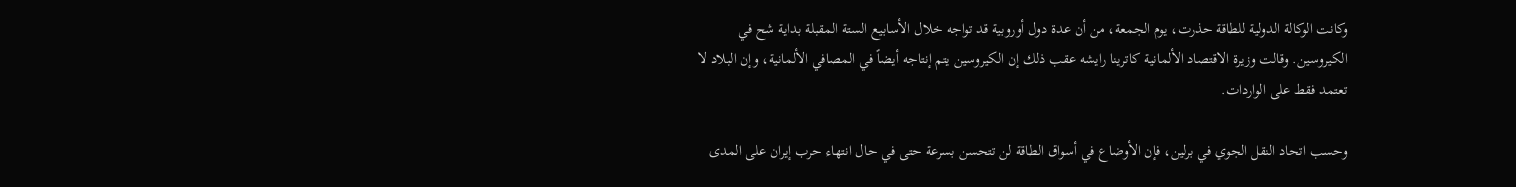وكانت الوكالة الدولية للطاقة حذرت، يوم الجمعة، من أن عدة دول أوروبية قد تواجه خلال الأسابيع الستة المقبلة بداية شح في الكيروسين. وقالت وزيرة الاقتصاد الألمانية كاترينا رايشه عقب ذلك إن الكيروسين يتم إنتاجه أيضاً في المصافي الألمانية، وإن البلاد لا تعتمد فقط على الواردات.

وحسب اتحاد النقل الجوي في برلين، فإن الأوضاع في أسواق الطاقة لن تتحسن بسرعة حتى في حال انتهاء حرب إيران على المدى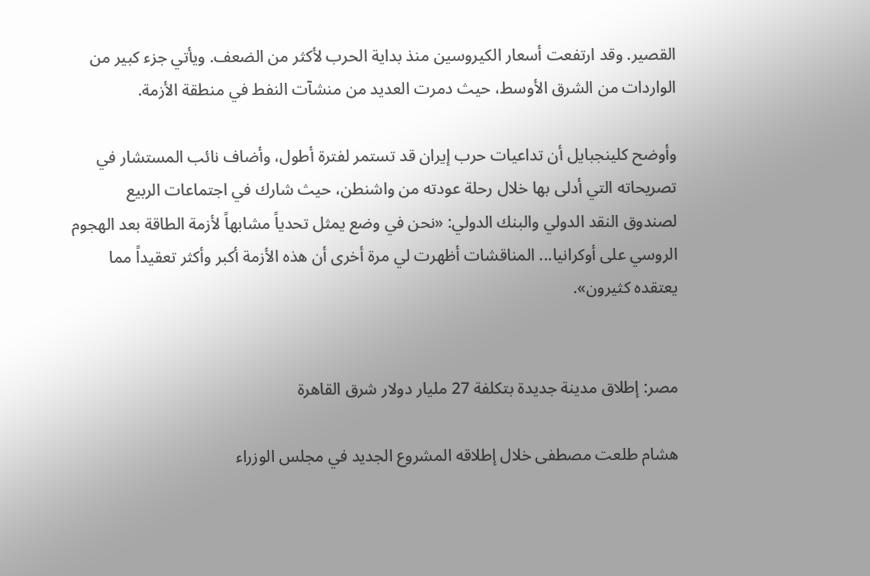القصير. وقد ارتفعت أسعار الكيروسين منذ بداية الحرب لأكثر من الضعف. ويأتي جزء كبير من الواردات من الشرق الأوسط، حيث دمرت العديد من منشآت النفط في منطقة الأزمة.

وأوضح كلينجبايل أن تداعيات حرب إيران قد تستمر لفترة أطول، وأضاف نائب المستشار في تصريحاته التي أدلى بها خلال رحلة عودته من واشنطن، حيث شارك في اجتماعات الربيع لصندوق النقد الدولي والبنك الدولي: «نحن في وضع يمثل تحدياً مشابهاً لأزمة الطاقة بعد الهجوم الروسي على أوكرانيا... المناقشات أظهرت لي مرة أخرى أن هذه الأزمة أكبر وأكثر تعقيداً مما يعتقده كثيرون».


مصر: إطلاق مدينة جديدة بتكلفة 27 مليار دولار شرق القاهرة

هشام طلعت مصطفى خلال إطلاقه المشروع الجديد في مجلس الوزراء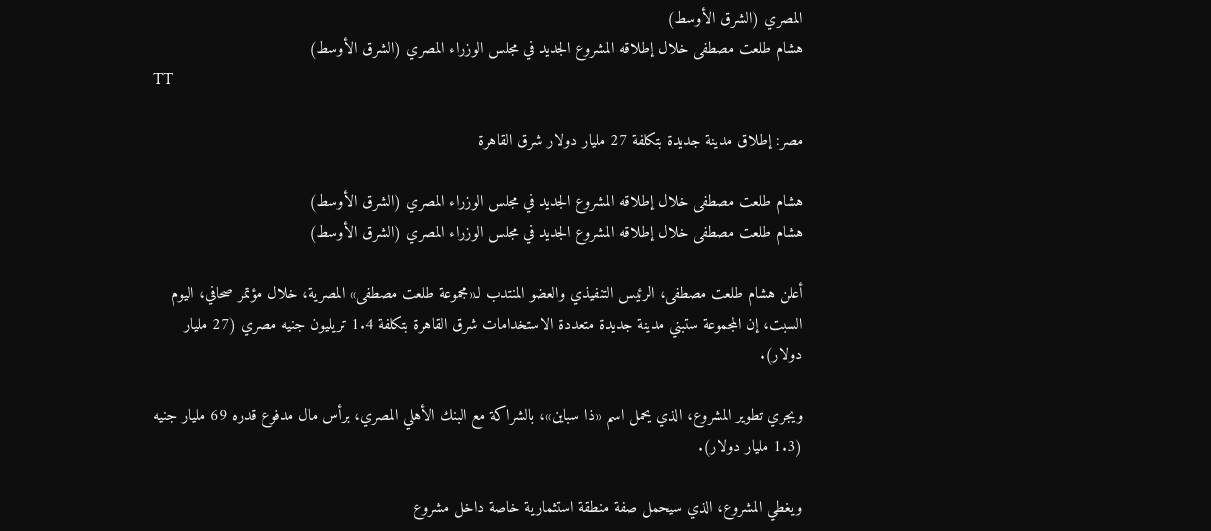المصري (الشرق الأوسط)
هشام طلعت مصطفى خلال إطلاقه المشروع الجديد في مجلس الوزراء المصري (الشرق الأوسط)
TT

مصر: إطلاق مدينة جديدة بتكلفة 27 مليار دولار شرق القاهرة

هشام طلعت مصطفى خلال إطلاقه المشروع الجديد في مجلس الوزراء المصري (الشرق الأوسط)
هشام طلعت مصطفى خلال إطلاقه المشروع الجديد في مجلس الوزراء المصري (الشرق الأوسط)

أعلن هشام طلعت مصطفى، الرئيس التنفيذي والعضو المنتدب لـ«مجموعة طلعت مصطفى» المصرية، خلال مؤتمر صحافي، اليوم السبت، إن المجموعة ستبني مدينة جديدة متعددة الاستخدامات شرق القاهرة بتكلفة 1.4 تريليون جنيه مصري (27 مليار دولار).

ويجري تطوير المشروع، الذي يحمل اسم «ذا سباين»، بالشراكة مع البنك الأهلي المصري، برأس مال مدفوع قدره 69 مليار جنيه (1.3 مليار دولار).

ويغطي المشروع، الذي سيحمل صفة منطقة استثمارية خاصة داخل مشروع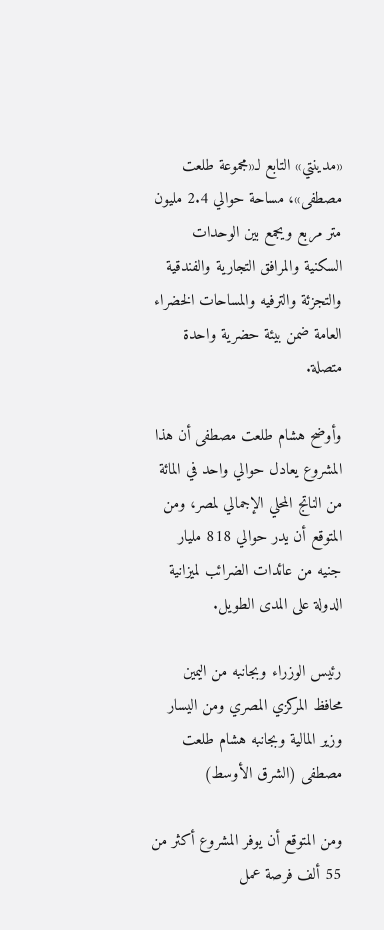«مدينتي» التابع لـ«مجموعة طلعت مصطفى»، مساحة حوالي 2.4 مليون متر مربع ويجمع بين الوحدات السكنية والمرافق التجارية والفندقية والتجزئة والترفيه والمساحات الخضراء العامة ضمن بيئة حضرية واحدة متصلة.

وأوضح هشام طلعت مصطفى أن هذا المشروع يعادل حوالي واحد في المائة من الناتج المحلي الإجمالي لمصر، ومن المتوقع أن يدر حوالي 818 مليار جنيه من عائدات الضرائب لميزانية الدولة على المدى الطويل.

رئيس الوزراء وبجانبه من اليمين محافظ المركزي المصري ومن اليسار وزير المالية وبجانبه هشام طلعت مصطفى (الشرق الأوسط)

ومن المتوقع أن يوفر المشروع أكثر من 55 ألف فرصة عمل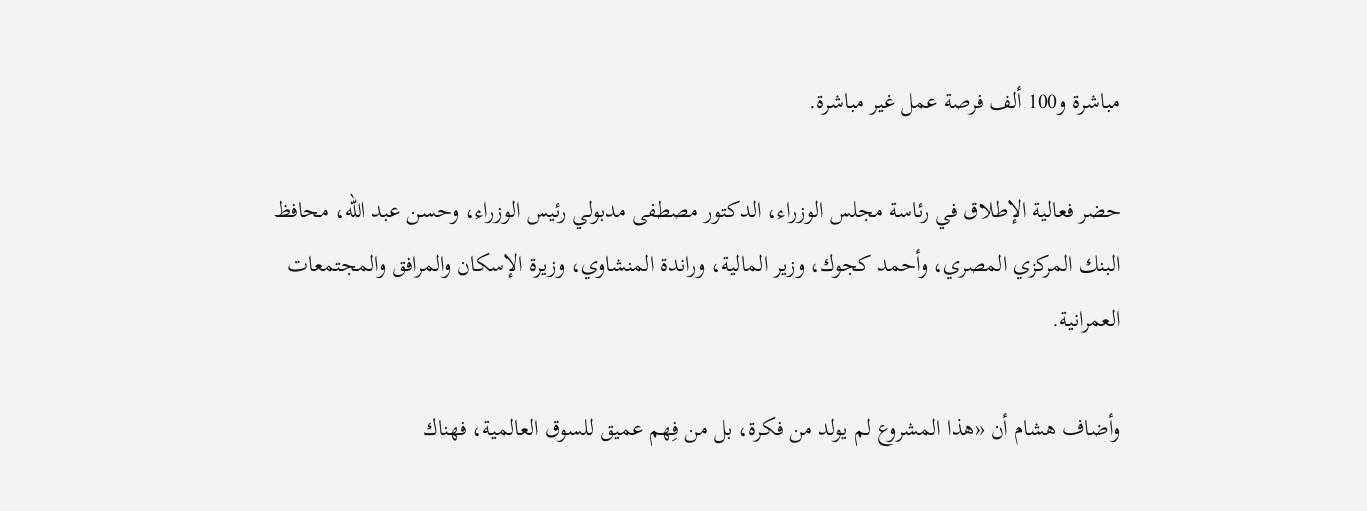مباشرة و100 ألف فرصة عمل غير مباشرة.

حضر فعالية الإطلاق في رئاسة مجلس الوزراء، الدكتور مصطفى مدبولي رئيس الوزراء، وحسن عبد الله، محافظ البنك المركزي المصري، وأحمد كجوك، وزير المالية، وراندة المنشاوي، وزيرة الإسكان والمرافق والمجتمعات العمرانية.

وأضاف هشام أن «هذا المشروع لم يولد من فكرة، بل من فِهم عميق للسوق العالمية، فهناك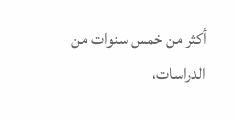أكثر من خمس سنوات من الدراسات،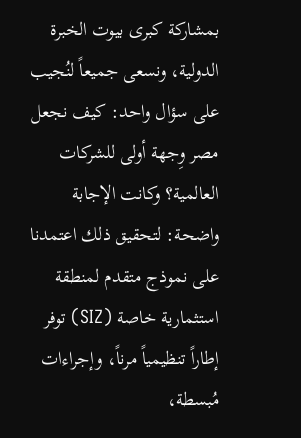بمشاركة كبرى بيوت الخبرة الدولية، ونسعى جميعاً لنُجيب على سؤال واحد: كيف نجعل مصر وِجهة أولى للشركات العالمية؟ وكانت الإجابة واضحة: لتحقيق ذلك اعتمدنا على نموذج متقدم لمنطقة استثمارية خاصة (SIZ) توفر إطاراً تنظيمياً مرناً، وإجراءات مُبسطة،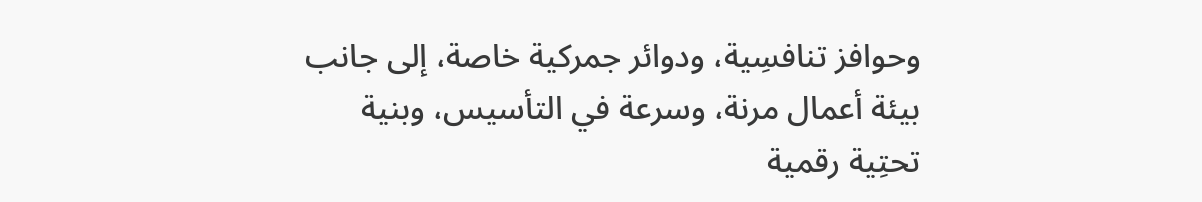وحوافز تنافسِية، ودوائر جمركية خاصة، إلى جانب بيئة أعمال مرنة، وسرعة في التأسيس، وبنية تحتِية رقمية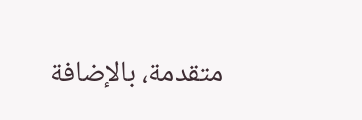متقدمة، بالإضافة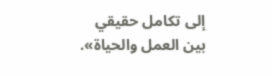إلى تكامل حقيقي بين العمل والحياة».